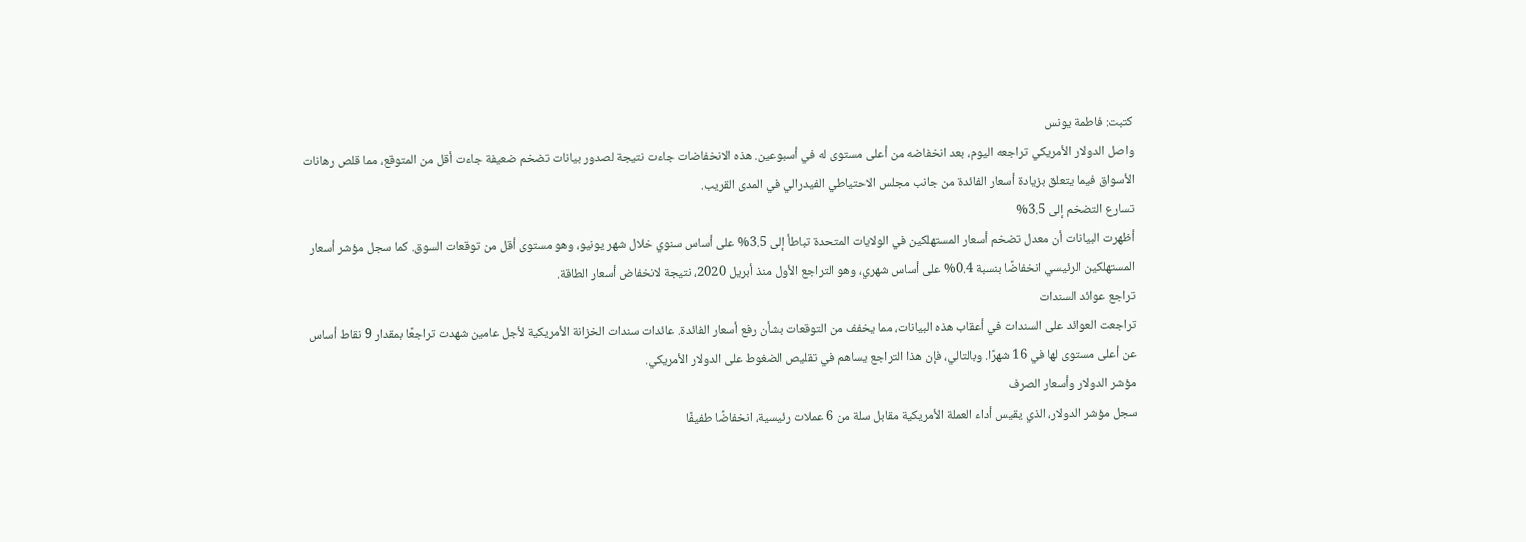كتبت: فاطمة يونس
واصل الدولار الأمريكي تراجعه اليوم، بعد انخفاضه من أعلى مستوى له في أسبوعين. هذه الانخفاضات جاءت نتيجة لصدور بيانات تضخم ضعيفة جاءت أقل من المتوقع، مما قلص رهانات الأسواق فيما يتعلق بزيادة أسعار الفائدة من جانب مجلس الاحتياطي الفيدرالي في المدى القريب.
تسارع التضخم إلى 3.5%
أظهرت البيانات أن معدل تضخم أسعار المستهلكين في الولايات المتحدة تباطأ إلى 3.5% على أساس سنوي خلال شهر يونيو، وهو مستوى أقل من توقعات السوق. كما سجل مؤشر أسعار المستهلكين الرئيسي انخفاضًا بنسبة 0.4% على أساس شهري، وهو التراجع الأول منذ أبريل 2020، نتيجة لانخفاض أسعار الطاقة.
تراجع عوائد السندات
تراجعت العوائد على السندات في أعقاب هذه البيانات، مما يخفف من التوقعات بشأن رفع أسعار الفائدة. عائدات سندات الخزانة الأمريكية لأجل عامين شهدت تراجعًا بمقدار 9 نقاط أساس عن أعلى مستوى لها في 16 شهرًا. وبالتالي، فإن هذا التراجع يساهم في تقليص الضغوط على الدولار الأمريكي.
مؤشر الدولار وأسعار الصرف
سجل مؤشر الدولار، الذي يقيس أداء العملة الأمريكية مقابل سلة من 6 عملات رئيسية، انخفاضًا طفيفًا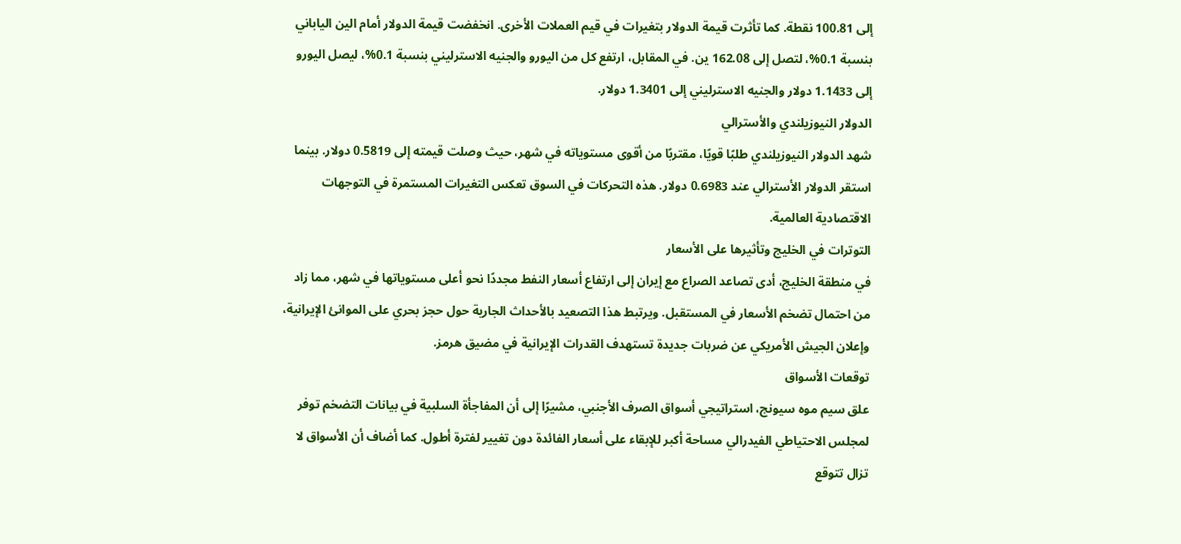إلى 100.81 نقطة. كما تأثرت قيمة الدولار بتغيرات في قيم العملات الأخرى. انخفضت قيمة الدولار أمام الين الياباني بنسبة 0.1%، لتصل إلى 162.08 ين. في المقابل، ارتفع كل من اليورو والجنيه الاسترليني بنسبة 0.1%، ليصل اليورو إلى 1.1433 دولار والجنيه الاسترليني إلى 1.3401 دولار.
الدولار النيوزيلندي والأسترالي
شهد الدولار النيوزيلندي طلبًا قويًا، مقتربًا من أقوى مستوياته في شهر، حيث وصلت قيمته إلى 0.5819 دولار. بينما استقر الدولار الأسترالي عند 0.6983 دولار. هذه التحركات في السوق تعكس التغيرات المستمرة في التوجهات الاقتصادية العالمية.
التوترات في الخليج وتأثيرها على الأسعار
في منطقة الخليج، أدى تصاعد الصراع مع إيران إلى ارتفاع أسعار النفط مجددًا نحو أعلى مستوياتها في شهر، مما زاد من احتمال تضخم الأسعار في المستقبل. ويرتبط هذا التصعيد بالأحداث الجارية حول حجز بحري على الموانئ الإيرانية، وإعلان الجيش الأمريكي عن ضربات جديدة تستهدف القدرات الإيرانية في مضيق هرمز.
توقعات الأسواق
علق سيم موه سيونج، استراتيجي أسواق الصرف الأجنبي، مشيرًا إلى أن المفاجأة السلبية في بيانات التضخم توفر لمجلس الاحتياطي الفيدرالي مساحة أكبر للإبقاء على أسعار الفائدة دون تغيير لفترة أطول. كما أضاف أن الأسواق لا تزال تتوقع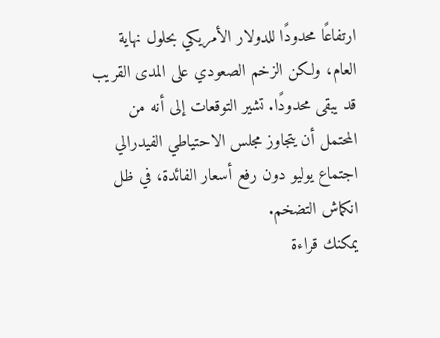ارتفاعًا محدودًا للدولار الأمريكي بحلول نهاية العام، ولكن الزخم الصعودي على المدى القريب قد يبقى محدودًا. تشير التوقعات إلى أنه من المحتمل أن يتجاوز مجلس الاحتياطي الفيدرالي اجتماع يوليو دون رفع أسعار الفائدة، في ظل انكماش التضخم.
يمكنك قراءة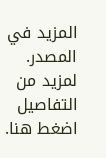المزيد في المصدر.
لمزيد من التفاصيل اضغط هنا.